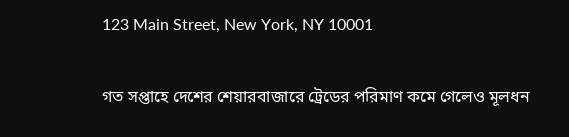123 Main Street, New York, NY 10001

গত সপ্তাহে দেশের শেয়ারবাজারে ট্রেডের পরিমাণ কমে গেলেও মূলধন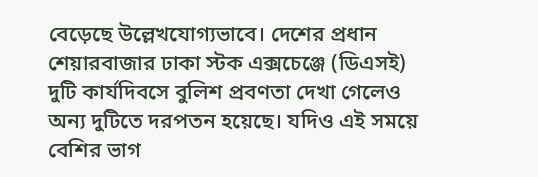বেড়েছে উল্লেখযোগ্যভাবে। দেশের প্রধান শেয়ারবাজার ঢাকা স্টক এক্সচেঞ্জে (ডিএসই) দুটি কার্যদিবসে বুলিশ প্রবণতা দেখা গেলেও অন্য দুটিতে দরপতন হয়েছে। যদিও এই সময়ে বেশির ভাগ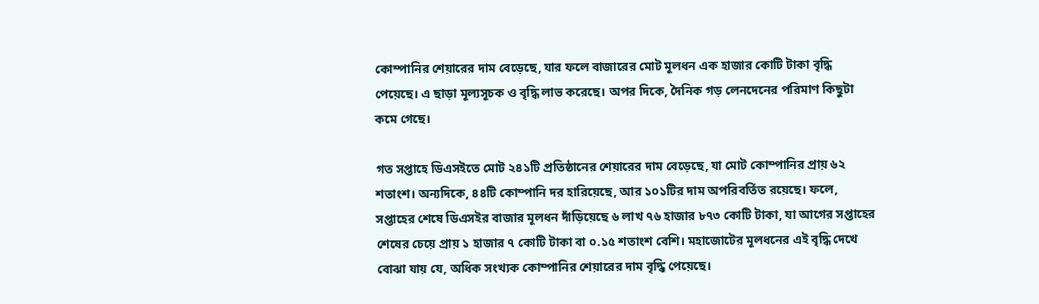কোম্পানির শেয়ারের দাম বেড়েছে, যার ফলে বাজারের মোট মূলধন এক হাজার কোটি টাকা বৃদ্ধি পেয়েছে। এ ছাড়া মূল্যসূচক ও বৃদ্ধি লাভ করেছে। অপর দিকে, দৈনিক গড় লেনদেনের পরিমাণ কিছুটা কমে গেছে।

গত সপ্তাহে ডিএসইতে মোট ২৪১টি প্রতিষ্ঠানের শেয়ারের দাম বেড়েছে, যা মোট কোম্পানির প্রায় ৬২ শতাংশ। অন্যদিকে, ৪৪টি কোম্পানি দর হারিয়েছে, আর ১০১টির দাম অপরিবর্তিত রয়েছে। ফলে, সপ্তাহের শেষে ডিএসইর বাজার মূলধন দাঁড়িয়েছে ৬ লাখ ৭৬ হাজার ৮৭৩ কোটি টাকা, যা আগের সপ্তাহের শেষের চেয়ে প্রায় ১ হাজার ৭ কোটি টাকা বা ০.১৫ শতাংশ বেশি। মহাজোটের মূলধনের এই বৃদ্ধি দেখে বোঝা যায় যে, অধিক সংখ্যক কোম্পানির শেয়ারের দাম বৃদ্ধি পেয়েছে।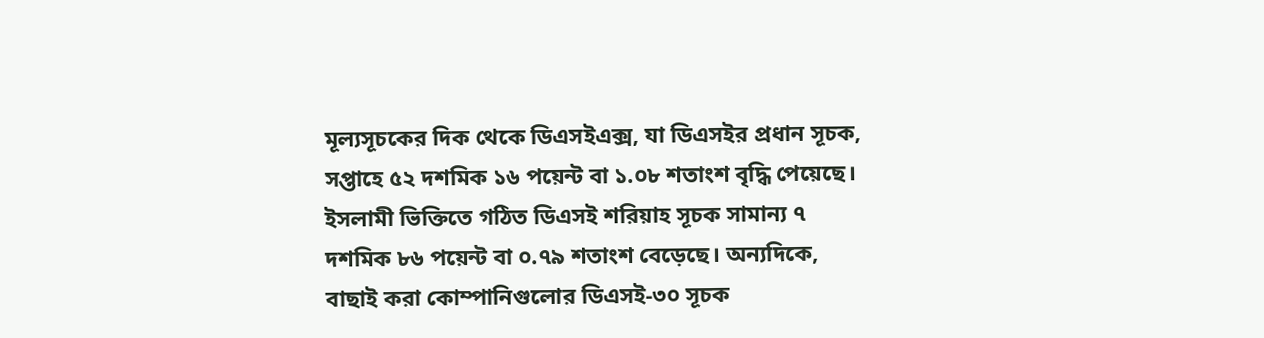মূল্যসূচকের দিক থেকে ডিএসইএক্স, যা ডিএসইর প্রধান সূচক, সপ্তাহে ৫২ দশমিক ১৬ পয়েন্ট বা ১.০৮ শতাংশ বৃদ্ধি পেয়েছে। ইসলামী ভিক্তিতে গঠিত ডিএসই শরিয়াহ সূচক সামান্য ৭ দশমিক ৮৬ পয়েন্ট বা ০.৭৯ শতাংশ বেড়েছে। অন্যদিকে, বাছাই করা কোম্পানিগুলোর ডিএসই-৩০ সূচক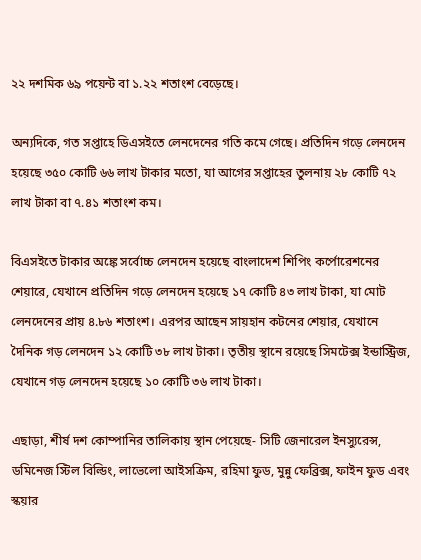২২ দশমিক ৬৯ পয়েন্ট বা ১.২২ শতাংশ বেড়েছে।

অন্যদিকে, গত সপ্তাহে ডিএসইতে লেনদেনের গতি কমে গেছে। প্রতিদিন গড়ে লেনদেন হয়েছে ৩৫০ কোটি ৬৬ লাখ টাকার মতো, যা আগের সপ্তাহের তুলনায় ২৮ কোটি ৭২ লাখ টাকা বা ৭.৪১ শতাংশ কম।

বিএসইতে টাকার অঙ্কে সর্বোচ্চ লেনদেন হয়েছে বাংলাদেশ শিপিং কর্পোরেশনের শেয়ারে, যেখানে প্রতিদিন গড়ে লেনদেন হয়েছে ১৭ কোটি ৪৩ লাখ টাকা, যা মোট লেনদেনের প্রায় ৪.৮৬ শতাংশ। এরপর আছেন সায়হান কটনের শেয়ার, যেখানে দৈনিক গড় লেনদেন ১২ কোটি ৩৮ লাখ টাকা। তৃতীয় স্থানে রয়েছে সিমটেক্স ইন্ডাস্ট্রিজ, যেখানে গড় লেনদেন হয়েছে ১০ কোটি ৩৬ লাখ টাকা।

এছাড়া, শীর্ষ দশ কোম্পানির তালিকায় স্থান পেয়েছে- সিটি জেনারেল ইনস্যুরেন্স, ডমিনেজ স্টিল বিল্ডিং, লাভেলো আইসক্রিম, রহিমা ফুড, মুন্নু ফেব্রিক্স, ফাইন ফুড এবং স্কয়ার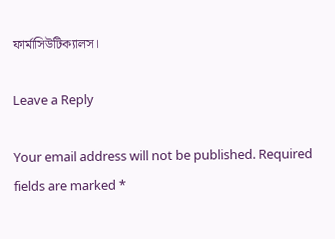ফার্মাসিউটিক্যালস।

Leave a Reply

Your email address will not be published. Required fields are marked *